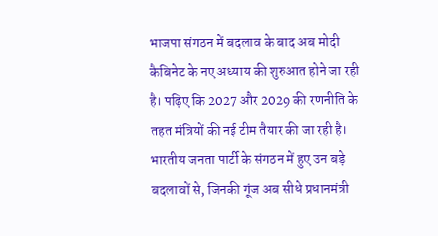भाजपा संगठन में बदलाव के बाद अब मोदी कैबिनेट के नए अध्याय की शुरुआत होने जा रही है। पढ़िए कि 2027 और 2029 की रणनीति के तहत मंत्रियों की नई टीम तैयार की जा रही है।
भारतीय जनता पार्टी के संगठन में हुए उन बड़े बदलावों से, जिनकी गूंज अब सीधे प्रधानमंत्री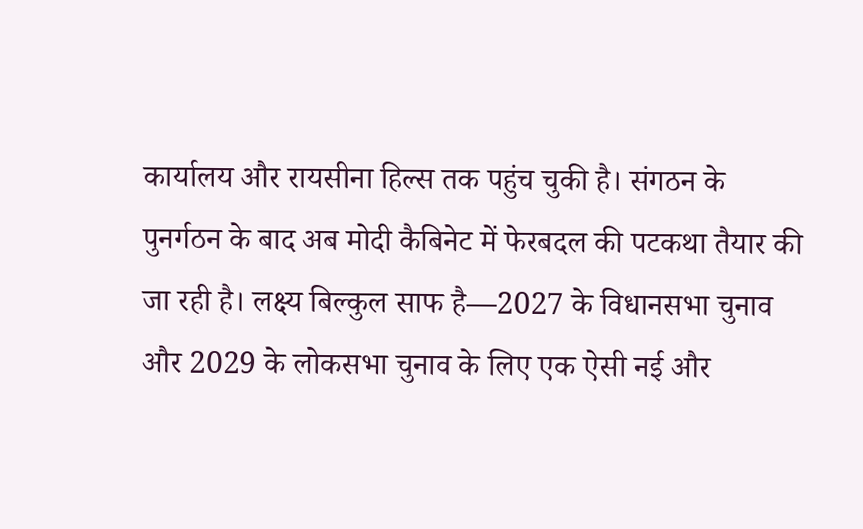कार्यालय और रायसीना हिल्स तक पहुंच चुकी है। संगठन के पुनर्गठन के बाद अब मोदी कैबिनेट में फेरबदल की पटकथा तैयार की जा रही है। लक्ष्य बिल्कुल साफ है—2027 के विधानसभा चुनाव और 2029 के लोकसभा चुनाव के लिए एक ऐसी नई और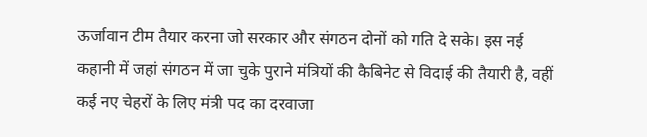ऊर्जावान टीम तैयार करना जो सरकार और संगठन दोनों को गति दे सके। इस नई कहानी में जहां संगठन में जा चुके पुराने मंत्रियों की कैबिनेट से विदाई की तैयारी है, वहीं कई नए चेहरों के लिए मंत्री पद का दरवाजा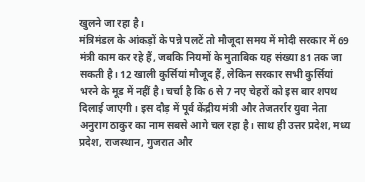खुलने जा रहा है।
मंत्रिमंडल के आंकड़ों के पन्ने पलटें तो मौजूदा समय में मोदी सरकार में 69 मंत्री काम कर रहे हैं, जबकि नियमों के मुताबिक यह संख्या 81 तक जा सकती है। 12 खाली कुर्सियां मौजूद हैं, लेकिन सरकार सभी कुर्सियां भरने के मूड में नहीं है। चर्चा है कि 6 से 7 नए चेहरों को इस बार शपथ दिलाई जाएगी। इस दौड़ में पूर्व केंद्रीय मंत्री और तेजतर्रार युवा नेता अनुराग ठाकुर का नाम सबसे आगे चल रहा है। साथ ही उत्तर प्रदेश, मध्य प्रदेश, राजस्थान, गुजरात और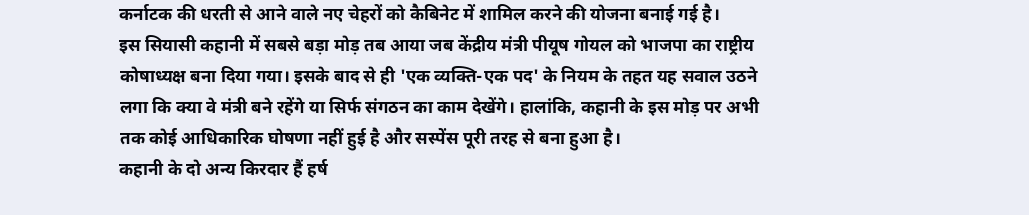कर्नाटक की धरती से आने वाले नए चेहरों को कैबिनेट में शामिल करने की योजना बनाई गई है।
इस सियासी कहानी में सबसे बड़ा मोड़ तब आया जब केंद्रीय मंत्री पीयूष गोयल को भाजपा का राष्ट्रीय कोषाध्यक्ष बना दिया गया। इसके बाद से ही 'एक व्यक्ति-एक पद' के नियम के तहत यह सवाल उठने लगा कि क्या वे मंत्री बने रहेंगे या सिर्फ संगठन का काम देखेंगे। हालांकि, कहानी के इस मोड़ पर अभी तक कोई आधिकारिक घोषणा नहीं हुई है और सस्पेंस पूरी तरह से बना हुआ है।
कहानी के दो अन्य किरदार हैं हर्ष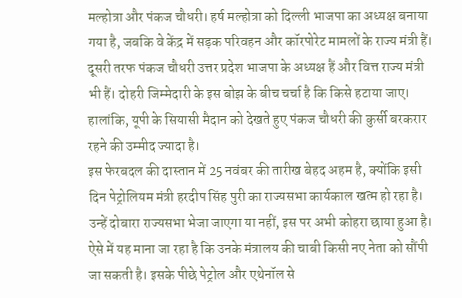मल्होत्रा और पंकज चौधरी। हर्ष मल्होत्रा को दिल्ली भाजपा का अध्यक्ष बनाया गया है, जबकि वे केंद्र में सड़क परिवहन और कॉरपोरेट मामलों के राज्य मंत्री हैं। दूसरी तरफ पंकज चौधरी उत्तर प्रदेश भाजपा के अध्यक्ष हैं और वित्त राज्य मंत्री भी हैं। दोहरी जिम्मेदारी के इस बोझ के बीच चर्चा है कि किसे हटाया जाए। हालांकि, यूपी के सियासी मैदान को देखते हुए पंकज चौधरी की कुर्सी बरकरार रहने की उम्मीद ज्यादा है।
इस फेरबदल की दास्तान में 25 नवंबर की तारीख बेहद अहम है, क्योंकि इसी दिन पेट्रोलियम मंत्री हरदीप सिंह पुरी का राज्यसभा कार्यकाल खत्म हो रहा है। उन्हें दोबारा राज्यसभा भेजा जाएगा या नहीं, इस पर अभी कोहरा छाया हुआ है। ऐसे में यह माना जा रहा है कि उनके मंत्रालय की चाबी किसी नए नेता को सौंपी जा सकती है। इसके पीछे पेट्रोल और एथेनॉल से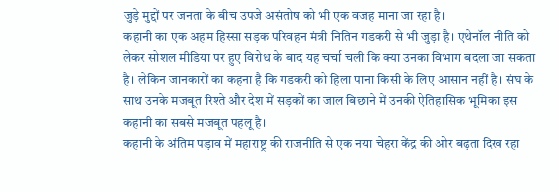जुड़े मुद्दों पर जनता के बीच उपजे असंतोष को भी एक वजह माना जा रहा है।
कहानी का एक अहम हिस्सा सड़क परिवहन मंत्री नितिन गडकरी से भी जुड़ा है। एथेनॉल नीति को लेकर सोशल मीडिया पर हुए विरोध के बाद यह चर्चा चली कि क्या उनका विभाग बदला जा सकता है। लेकिन जानकारों का कहना है कि गडकरी को हिला पाना किसी के लिए आसान नहीं है। संघ के साथ उनके मजबूत रिश्ते और देश में सड़कों का जाल बिछाने में उनकी ऐतिहासिक भूमिका इस कहानी का सबसे मजबूत पहलू है।
कहानी के अंतिम पड़ाव में महाराष्ट्र की राजनीति से एक नया चेहरा केंद्र की ओर बढ़ता दिख रहा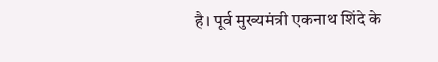है। पूर्व मुख्यमंत्री एकनाथ शिंदे के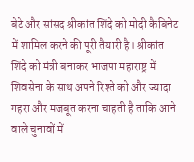बेटे और सांसद श्रीकांत शिंदे को मोदी कैबिनेट में शामिल करने की पूरी तैयारी है। श्रीकांत शिंदे को मंत्री बनाकर भाजपा महाराष्ट्र में शिवसेना के साथ अपने रिश्ते को और ज्यादा गहरा और मजबूत करना चाहती है ताकि आने वाले चुनावों में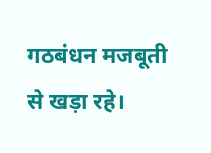गठबंधन मजबूती से खड़ा रहे।